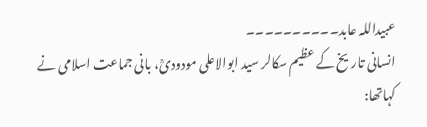عبیداللہ عابد۔۔۔۔۔۔۔۔۔۔
انسانی تاریخ کے عظیم سکالر سید ابوالاعلی مودودیؒ، بانی جماعت اسلامی نے کہاتھا: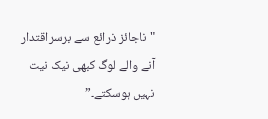"ناجائز ذرائع سے برسراقتدار آنے والے لوگ کبھی نیک نیت نہیں ہوسکتے۔”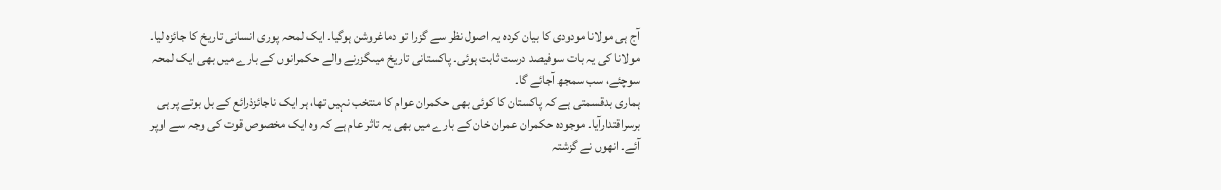آج ہی مولانا مودودی کا بیان کردہ یہ اصول نظر سے گزرا تو دماغروشن ہوگیا۔ ایک لمحہ پوری انسانی تاریخ کا جائزہ لیا۔ مولانا کی یہ بات سوفیصد درست ثابت ہوئی۔ پاکستانی تاریخ میںگزرنے والے حکمرانوں کے بارے میں بھی ایک لمحہ سوچئے، سب سمجھ آجائے گا۔
ہماری بدقسمتی ہے کہ پاکستان کا کوئی بھی حکمران عوام کا منتخب نہیں تھا، ہر ایک ناجائزذرائع کے بل بوتے پر ہی برسراقتدارآیا۔ موجودہ حکمران عمران خان کے بارے میں بھی یہ تاثر عام ہے کہ وہ ایک مخصوص قوت کی وجہ سے اوپر آئے۔ انھوں نے گزشتہ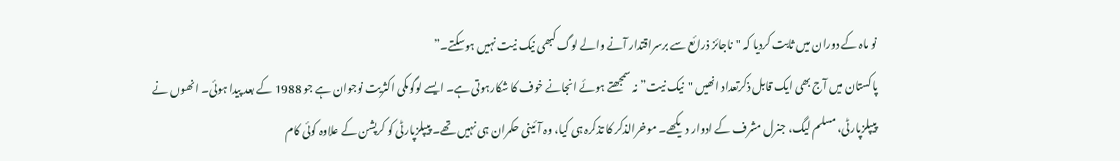نو ماہ کے دوران میں ثابت کردیا کہ "ناجائز ذرائع سے برسراقتدار آنے والے لوگ کبھی نیک نیت نہیں ہوسکتے۔”
پاکستان میں آج بھی ایک قابل ذکرتعداد انھیں "نیک نیت” نہ سمجھتے ہوئے انجانے خوف کا شکارہوتی ہے۔ ایسے لوگوںکی اکثریت نوجوان ہے جو 1988 کے بعد پیدا ہوئی۔ انھوں نے پیپلزپارٹی، مسلم لیگ، جنرل مشرف کے ادوار دیکھے۔ موخرالذکر کا تذکرہ ہی کیا، وہ آئینی حکمران ہی نہیں تھے۔ پیپلزپارٹی کو کرپشن کے علاوہ کوئی کام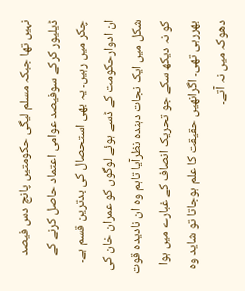نہیں تھا جبکہ مسلم لیگی حکومتیں پانچ دس فیصد ڈیلیور کرکے سوفیصد عوامی اعتماد حاصل کرنے کے چکر میں رہیں۔ یہ بھی استحصال کی بدترین قسم ہے۔
ان ادوارحکومت کے ڈسے ہوئے لوگوں کو عمران خان کی شکل میں ایک نجات دہندہ نظرآیا تاہم وہ ان نادیدہ قوت کو نہ دیکھ سکے جو تحریک انصاف کے غبارے میں ہوا بھررہی تھی۔ اگرانھیں حقیقت کا علم ہوجاتا تو شاید وہ دھوکہ میں نہ آتے۔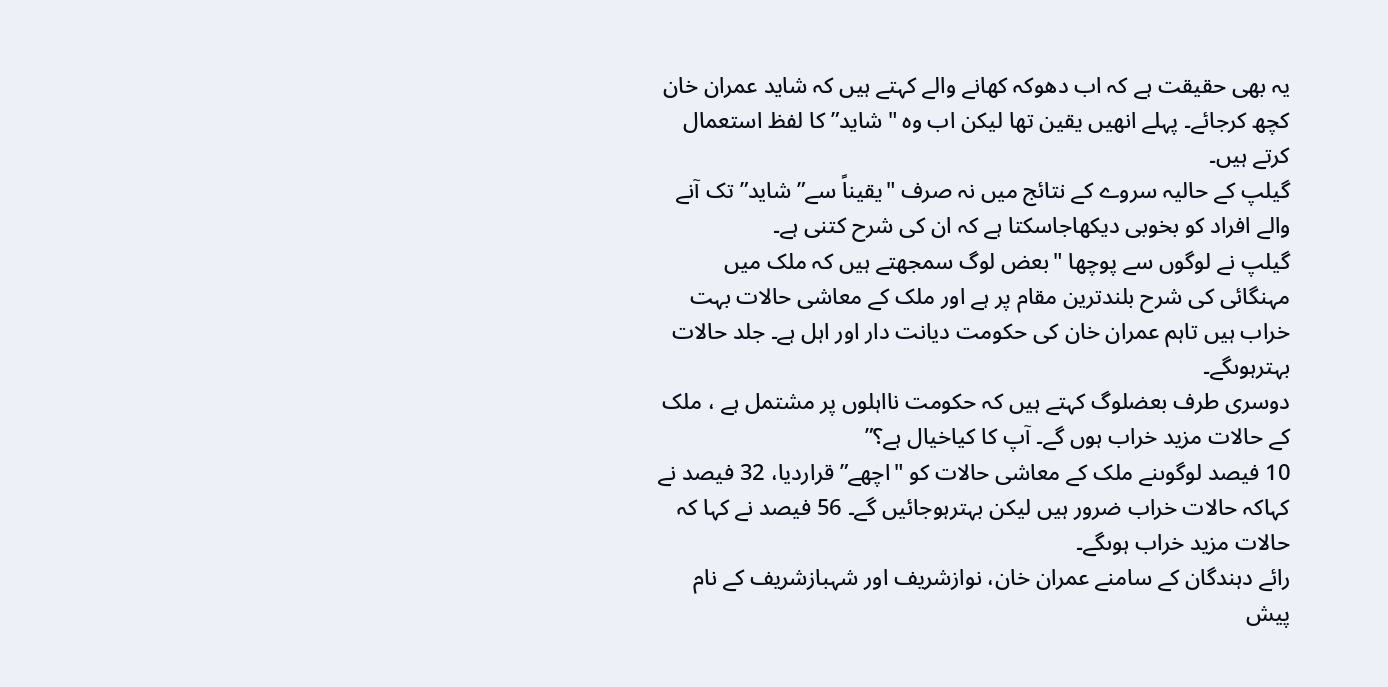یہ بھی حقیقت ہے کہ اب دھوکہ کھانے والے کہتے ہیں کہ شاید عمران خان کچھ کرجائے۔ پہلے انھیں یقین تھا لیکن اب وہ "شاید” کا لفظ استعمال کرتے ہیں۔
گیلپ کے حالیہ سروے کے نتائج میں نہ صرف "یقیناً سے”شاید” تک آنے والے افراد کو بخوبی دیکھاجاسکتا ہے کہ ان کی شرح کتنی ہے۔
گیلپ نے لوگوں سے پوچھا "بعض لوگ سمجھتے ہیں کہ ملک میں مہنگائی کی شرح بلندترین مقام پر ہے اور ملک کے معاشی حالات بہت خراب ہیں تاہم عمران خان کی حکومت دیانت دار اور اہل ہے۔ جلد حالات بہترہوںگے۔
دوسری طرف بعضلوگ کہتے ہیں کہ حکومت نااہلوں پر مشتمل ہے ، ملک کے حالات مزید خراب ہوں گے۔ آپ کا کیاخیال ہے؟”
10 فیصد لوگوںنے ملک کے معاشی حالات کو "اچھے” قراردیا، 32 فیصد نے کہاکہ حالات خراب ضرور ہیں لیکن بہترہوجائیں گے۔ 56 فیصد نے کہا کہ حالات مزید خراب ہوںگے۔
رائے دہندگان کے سامنے عمران خان، نوازشریف اور شہبازشریف کے نام پیش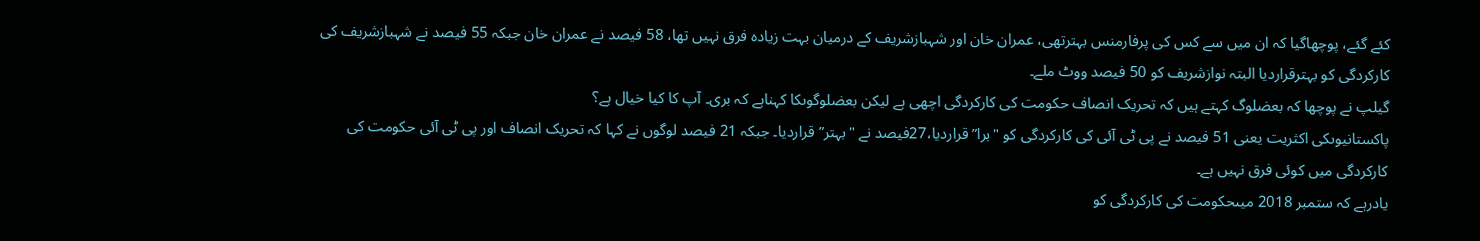کئے گئے، پوچھاگیا کہ ان میں سے کس کی پرفارمنس بہترتھی، عمران خان اور شہبازشریف کے درمیان بہت زیادہ فرق نہیں تھا، 58 فیصد نے عمران خان جبکہ 55 فیصد نے شہبازشریف کی کارکردگی کو بہترقراردیا البتہ نوازشریف کو 50 فیصد ووٹ ملے۔
گیلپ نے پوچھا کہ بعضلوگ کہتے ہیں کہ تحریک انصاف حکومت کی کارکردگی اچھی ہے لیکن بعضلوگوںکا کہناہے کہ بری۔ آپ کا کیا خیال ہے؟
پاکستانیوںکی اکثریت یعنی 51 فیصد نے پی ٹی آئی کی کارکردگی کو "برا” قراردیا،27فیصد نے "بہتر”قراردیا۔ جبکہ 21 فیصد لوگوں نے کہا کہ تحریک انصاف اور پی ٹی آئی حکومت کی کارکردگی میں کوئی فرق نہیں ہے۔
یادرہے کہ ستمبر 2018 میںحکومت کی کارکردگی کو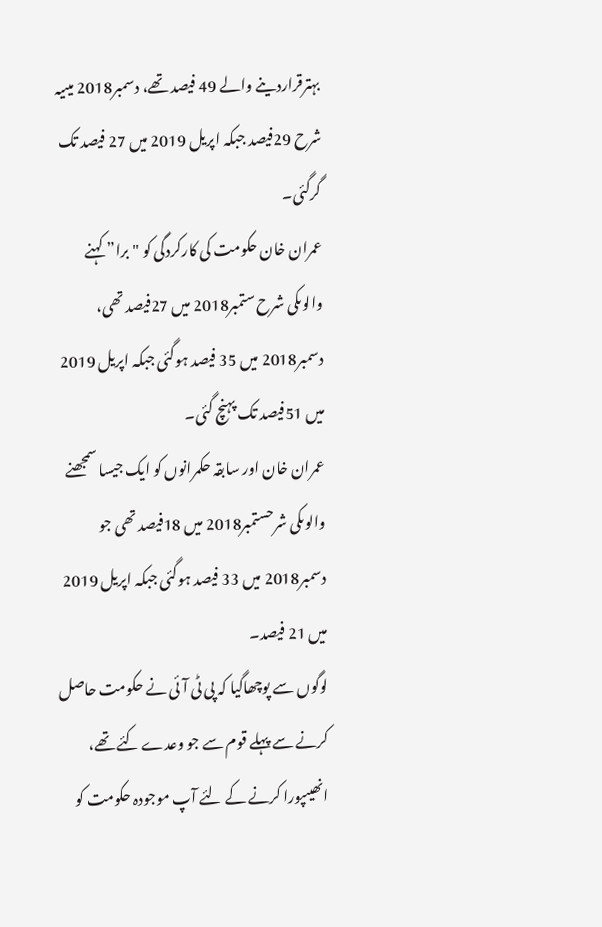بہترقراردینے والے 49 فیصد تھے، دسمبر2018 میںیہ شرح 29فیصد جبکہ اپریل 2019 میں 27 فیصد تک گرگئی۔
عمران خان حکومت کی کارکردگی کو "برا” کہنے والوںکی شرح ستمبر2018 میں 27فیصد تھی، دسمبر2018 میں 35 فیصد ہوگئی جبکہ اپریل 2019 میں 51فیصد تک پہنچ گئی۔
عمران خان اور سابقہ حکمرانوں کو ایک جیسا سمجھنے والوںکی شرحستمبر2018 میں 18فیصد تھی جو دسمبر2018 میں 33 فیصد ہوگئی جبکہ اپریل 2019 میں 21 فیصد۔
لوگوں سے پوچھاگیا کہ پی ٹی آئی نے حکومت حاصل کرنے سے پہلے قوم سے جو وعدے کئے تھے، انھیںپورا کرنے کے لئے آپ موجودہ حکومت کو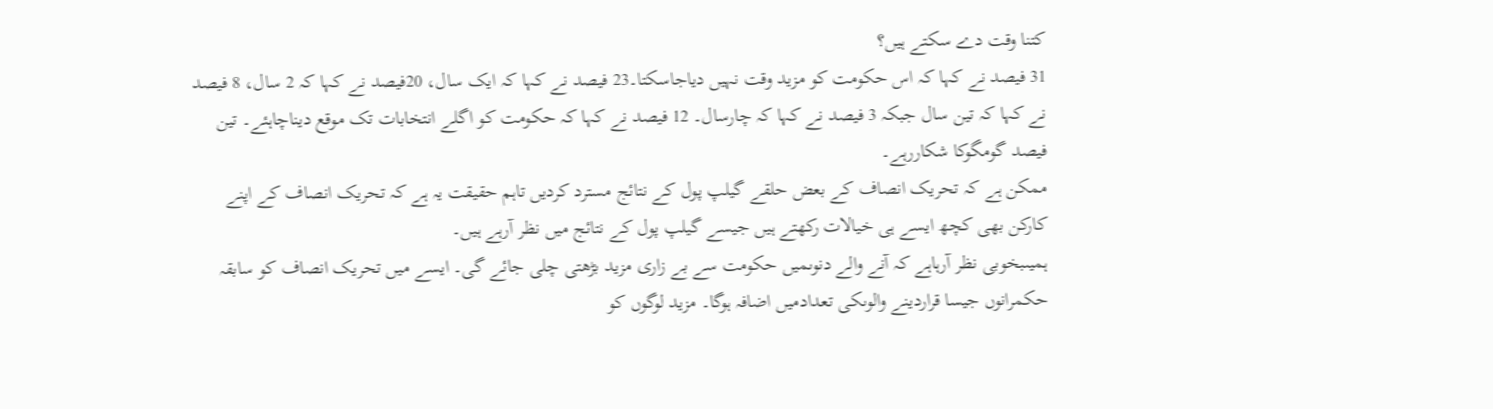کتنا وقت دے سکتے ہیں؟
31 فیصد نے کہا کہ اس حکومت کو مزید وقت نہیں دیاجاسکتا۔23 فیصد نے کہا کہ ایک سال، 20فیصد نے کہا کہ 2 سال، 8 فیصد نے کہا کہ تین سال جبکہ 3 فیصد نے کہا کہ چارسال۔ 12 فیصد نے کہا کہ حکومت کو اگلے انتخابات تک موقع دیناچاہئے۔ تین فیصد گومگوکا شکاررہے۔
ممکن ہے کہ تحریک انصاف کے بعض حلقے گیلپ پول کے نتائج مسترد کردیں تاہم حقیقت یہ ہے کہ تحریک انصاف کے اپنے کارکن بھی کچھ ایسے ہی خیالات رکھتے ہیں جیسے گیلپ پول کے نتائج میں نظر آرہے ہیں۔
ہمیںبخوبی نظر آرہاہے کہ آنے والے دنوںمیں حکومت سے بے زاری مزید بڑھتی چلی جائے گی۔ ایسے میں تحریک انصاف کو سابقہ حکمرانوں جیسا قراردینے والوںکی تعدادمیں اضافہ ہوگا۔ مزید لوگوں کو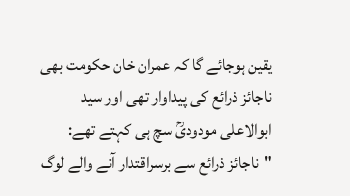یقین ہوجائے گا کہ عمران خان حکومت بھی ناجائز ذرائع کی پیداوار تھی اور سید ابوالاعلی مودودیؒ سچ ہی کہتے تھے:
"ناجائز ذرائع سے برسراقتدار آنے والے لوگ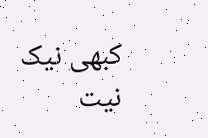کبھی نیک نیت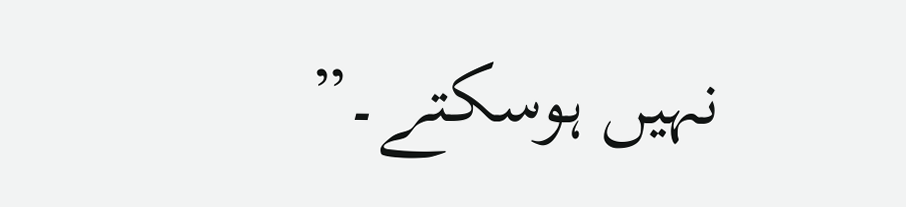نہیں ہوسکتے۔”